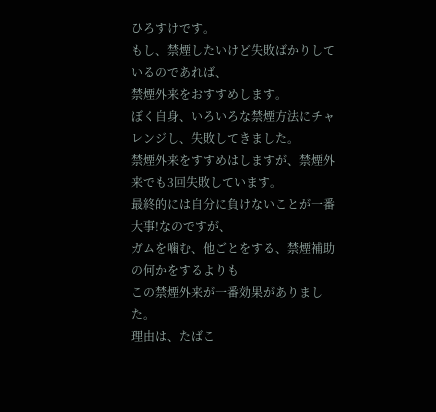ひろすけです。
もし、禁煙したいけど失敗ばかりしているのであれば、
禁煙外来をおすすめします。
ぼく自身、いろいろな禁煙方法にチャレンジし、失敗してきました。
禁煙外来をすすめはしますが、禁煙外来でも3回失敗しています。
最終的には自分に負けないことが一番大事!なのですが、
ガムを噛む、他ごとをする、禁煙補助の何かをするよりも
この禁煙外来が一番効果がありました。
理由は、たばこ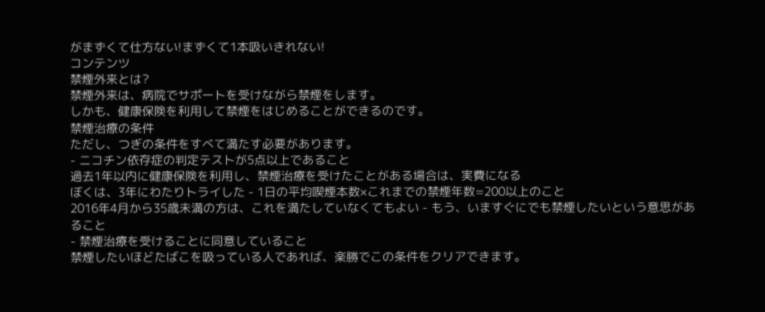がまずくて仕方ない!まずくて1本吸いきれない!
コンテンツ
禁煙外来とは?
禁煙外来は、病院でサポートを受けながら禁煙をします。
しかも、健康保険を利用して禁煙をはじめることができるのです。
禁煙治療の条件
ただし、つぎの条件をすべて満たす必要があります。
- ニコチン依存症の判定テストが5点以上であること
過去1年以内に健康保険を利用し、禁煙治療を受けたことがある場合は、実費になる
ぼくは、3年にわたりトライした - 1日の平均喫煙本数×これまでの禁煙年数=200以上のこと
2016年4月から35歳未満の方は、これを満たしていなくてもよい - もう、いますぐにでも禁煙したいという意思があること
- 禁煙治療を受けることに同意していること
禁煙したいほどたばこを吸っている人であれば、楽勝でこの条件をクリアできます。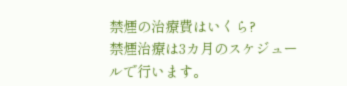禁煙の治療費はいくら?
禁煙治療は3カ月のスケジュールで行います。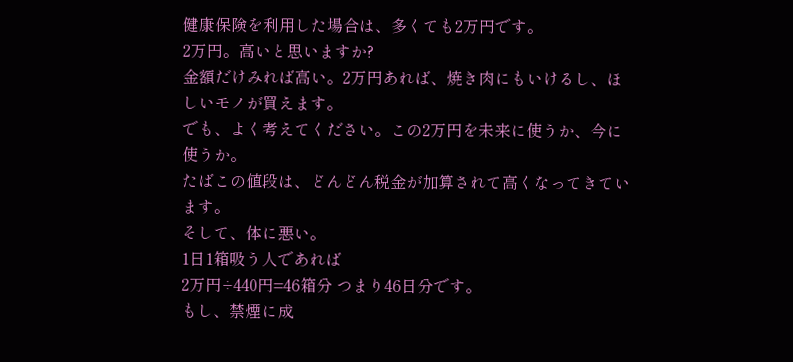健康保険を利用した場合は、多くても2万円です。
2万円。高いと思いますか?
金額だけみれば高い。2万円あれば、焼き肉にもいけるし、ほしいモノが買えます。
でも、よく考えてください。この2万円を未来に使うか、今に使うか。
たばこの値段は、どんどん税金が加算されて高くなってきています。
そして、体に悪い。
1日1箱吸う人であれば
2万円÷440円=46箱分 つまり46日分です。
もし、禁煙に成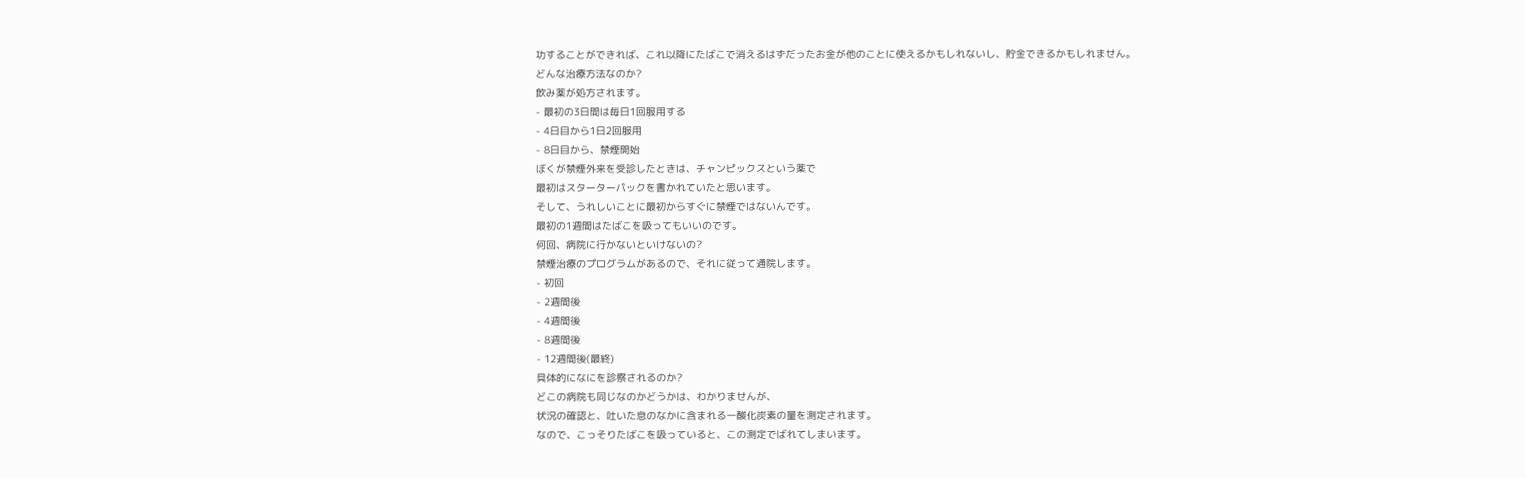功することができれば、これ以降にたばこで消えるはずだったお金が他のことに使えるかもしれないし、貯金できるかもしれません。
どんな治療方法なのか?
飲み薬が処方されます。
- 最初の3日間は毎日1回服用する
- 4日目から1日2回服用
- 8日目から、禁煙開始
ぼくが禁煙外来を受診したときは、チャンピックスという薬で
最初はスターターパックを書かれていたと思います。
そして、うれしいことに最初からすぐに禁煙ではないんです。
最初の1週間はたばこを吸ってもいいのです。
何回、病院に行かないといけないの?
禁煙治療のプログラムがあるので、それに従って通院します。
- 初回
- 2週間後
- 4週間後
- 8週間後
- 12週間後(最終)
具体的になにを診察されるのか?
どこの病院も同じなのかどうかは、わかりませんが、
状況の確認と、吐いた息のなかに含まれる一酸化炭素の量を測定されます。
なので、こっそりたばこを吸っていると、この測定でばれてしまいます。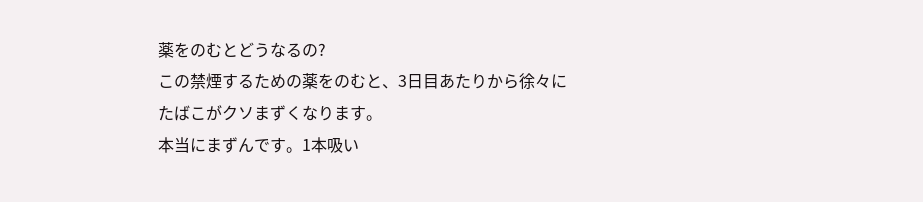薬をのむとどうなるの?
この禁煙するための薬をのむと、3日目あたりから徐々に
たばこがクソまずくなります。
本当にまずんです。1本吸い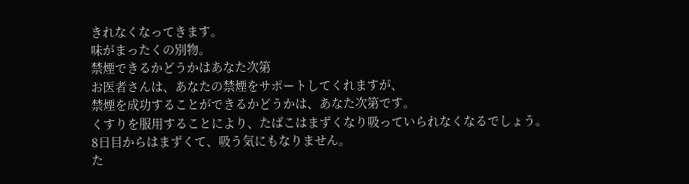きれなくなってきます。
味がまったくの別物。
禁煙できるかどうかはあなた次第
お医者さんは、あなたの禁煙をサポートしてくれますが、
禁煙を成功することができるかどうかは、あなた次第です。
くすりを服用することにより、たばこはまずくなり吸っていられなくなるでしょう。
8日目からはまずくて、吸う気にもなりません。
た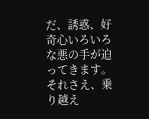だ、誘惑、好奇心いろいろな悪の手が迫ってきます。
それさえ、乗り越え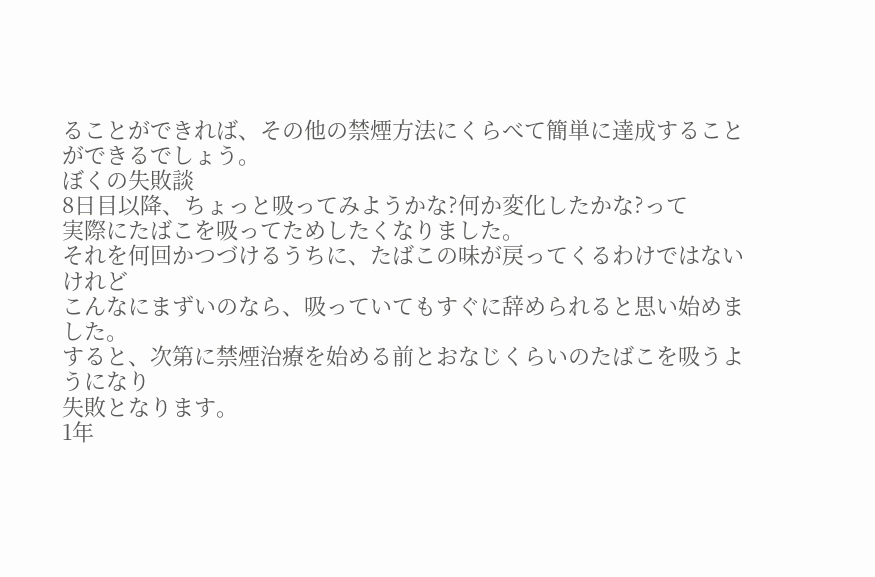ることができれば、その他の禁煙方法にくらべて簡単に達成することができるでしょう。
ぼくの失敗談
8日目以降、ちょっと吸ってみようかな?何か変化したかな?って
実際にたばこを吸ってためしたくなりました。
それを何回かつづけるうちに、たばこの味が戻ってくるわけではないけれど
こんなにまずいのなら、吸っていてもすぐに辞められると思い始めました。
すると、次第に禁煙治療を始める前とおなじくらいのたばこを吸うようになり
失敗となります。
1年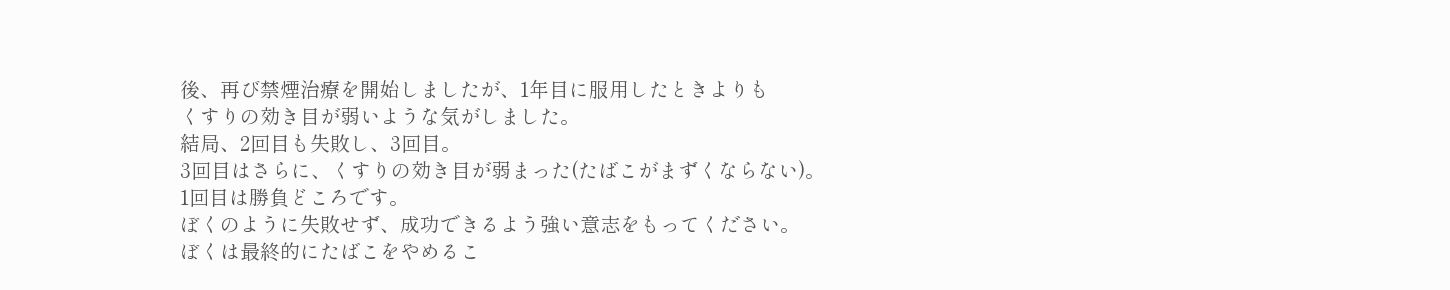後、再び禁煙治療を開始しましたが、1年目に服用したときよりも
くすりの効き目が弱いような気がしました。
結局、2回目も失敗し、3回目。
3回目はさらに、くすりの効き目が弱まった(たばこがまずくならない)。
1回目は勝負どころです。
ぼくのように失敗せず、成功できるよう強い意志をもってください。
ぼくは最終的にたばこをやめるこ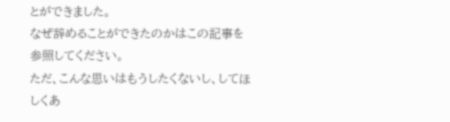とができました。
なぜ辞めることができたのかはこの記事を参照してください。
ただ、こんな思いはもうしたくないし、してほしくあ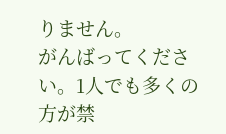りません。
がんばってください。1人でも多くの方が禁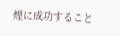煙に成功すること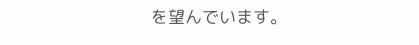を望んでいます。